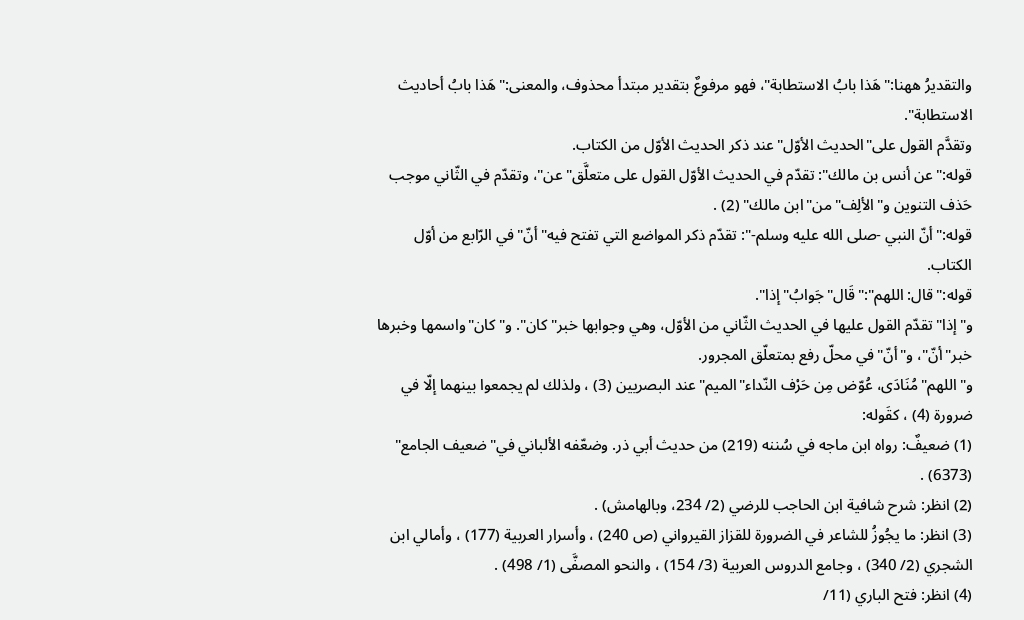والتقديرُ ههنا:"هَذا بابُ الاستطابة"، فهو مرفوعٌ بتقدير مبتدأ محذوف، والمعنى:"هَذا بابُ أحاديث الاستطابة".
وتقدَّم القول على"الحديث الأوّل"عند ذكر الحديث الأوّل من الكتاب.
قوله:"عن أنس بن مالك": تقدّم في الحديث الأوّل القول على متعلَّق"عن"، وتقدّم في الثّاني موجب حَذف التنوين و"الألِف"من"ابن مالك" (2) .
قوله:"أنّ النبي -صلى الله عليه وسلم-": تقدّم ذكر المواضع التي تفتح فيه"أنّ"في الرّابع من أوّل الكتاب.
قوله:"قال: اللهم":"قَال"جَوابُ"إذا".
و"إذا"تقدّم القول عليها في الحديث الثّاني من الأوّل، وهي وجوابها خبر"كان". و"كان"واسمها وخبرها خبر"أنّ"، و"أنّ"في محلّ رفع بمتعلّق المجرور.
و"اللهم"مُنَادَى، عُوّض مِن حَرْف النّداء"الميم"عند البصريين (3) ، ولذلك لم يجمعوا بينهما إلّا في ضرورة (4) ، كقَوله:
(1) ضعيفٌ: رواه ابن ماجه في سُننه (219) من حديث أبي ذر. وضعّفه الألباني في"ضعيف الجامع" (6373) .
(2) انظر: شرح شافية ابن الحاجب للرضي (2/ 234، وبالهامش) .
(3) انظر: ما يجُوزُ للشاعر في الضرورة للقزاز القيرواني (ص 240) ، وأسرار العربية (177) ، وأمالي ابن الشجري (2/ 340) ، وجامع الدروس العربية (3/ 154) ، والنحو المصفَّى (1/ 498) .
(4) انظر: فتح الباري (11/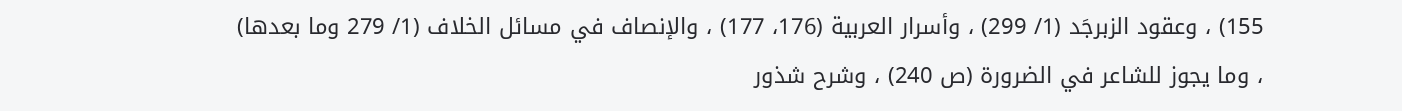155) ، وعقود الزبرجَد (1/ 299) ، وأسرار العربية (176، 177) ، والإنصاف في مسائل الخلاف (1/ 279 وما بعدها) ، وما يجوز للشاعر في الضرورة (ص 240) ، وشرح شذور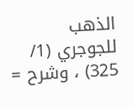الذهب للجوجري (1/ 325) ، وشرح =